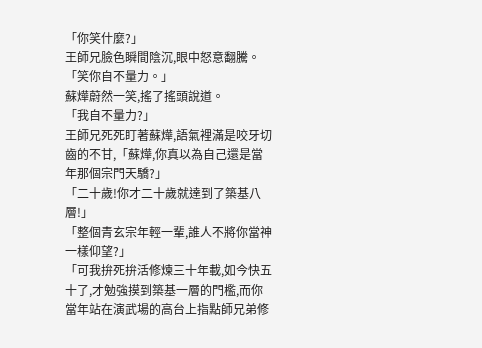「你笑什麼?」
王師兄臉色瞬間陰沉,眼中怒意翻騰。
「笑你自不量力。」
蘇燁蔚然一笑,搖了搖頭說道。
「我自不量力?」
王師兄死死盯著蘇燁,語氣裡滿是咬牙切齒的不甘,「蘇燁,你真以為自己還是當年那個宗門天驕?」
「二十歲!你才二十歲就達到了築基八層!」
「整個青玄宗年輕一輩,誰人不將你當神一樣仰望?」
「可我拚死拚活修煉三十年載,如今快五十了,才勉強摸到築基一層的門檻,而你當年站在演武場的高台上指點師兄弟修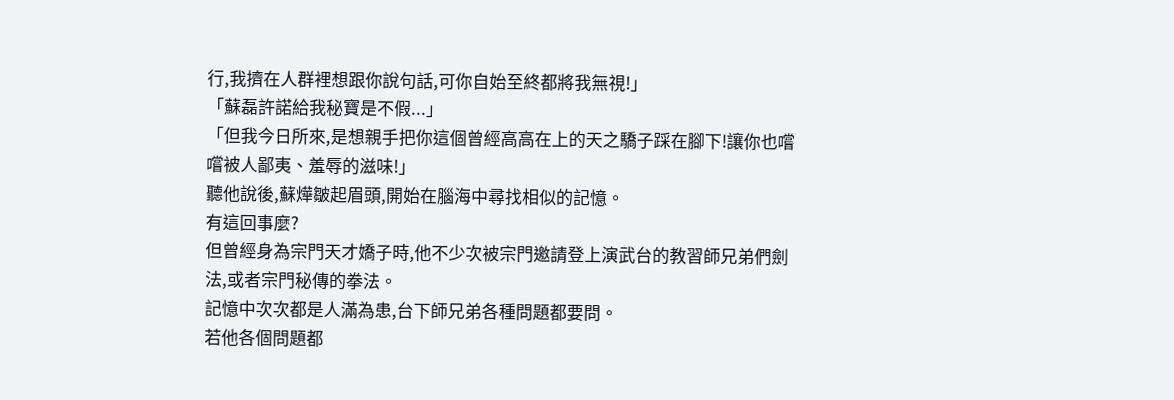行,我擠在人群裡想跟你說句話,可你自始至終都將我無視!」
「蘇磊許諾給我秘寶是不假...」
「但我今日所來,是想親手把你這個曾經高高在上的天之驕子踩在腳下!讓你也嚐嚐被人鄙夷、羞辱的滋味!」
聽他說後,蘇燁皺起眉頭,開始在腦海中尋找相似的記憶。
有這回事麼?
但曾經身為宗門天才嬌子時,他不少次被宗門邀請登上演武台的教習師兄弟們劍法,或者宗門秘傳的拳法。
記憶中次次都是人滿為患,台下師兄弟各種問題都要問。
若他各個問題都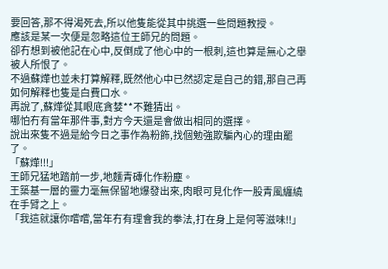要回答,那不得渴死去,所以他隻能從其中挑選一些問題教授。
應該是某一次便是忽略這位王師兄的問題。
卻冇想到被他記在心中,反倒成了他心中的一根刺,這也算是無心之舉被人所恨了。
不過蘇燁也並未打算解釋,既然他心中已然認定是自己的錯,那自己再如何解釋也隻是白費口水。
再說了,蘇燁從其眼底貪婪**不難猜出。
哪怕冇有當年那件事,對方今天還是會做出相同的選擇。
說出來隻不過是給今日之事作為粉飾,找個勉強欺騙內心的理由罷了。
「蘇燁!!!」
王師兄猛地踏前一步,地麵青磚化作粉塵。
王築基一層的靈力毫無保留地爆發出來,肉眼可見化作一股青風纏繞在手臂之上。
「我這就讓你嚐嚐,當年冇有理會我的拳法,打在身上是何等滋味!!」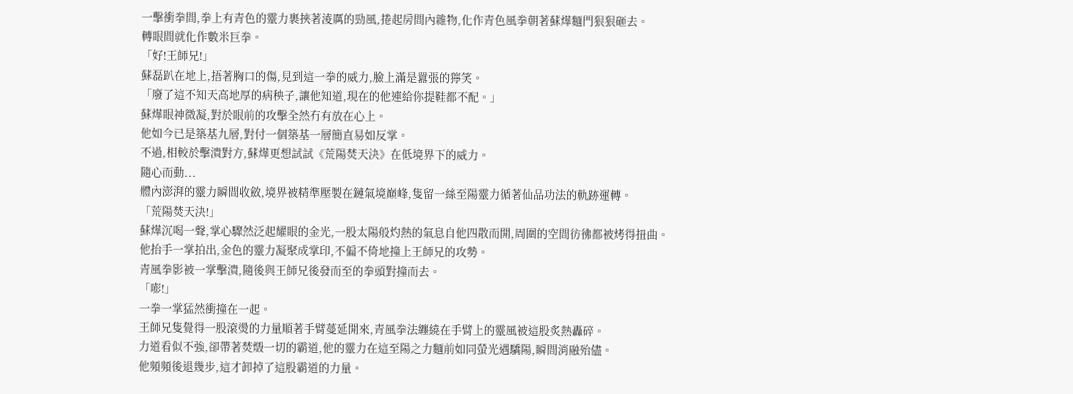一擊衝拳間,拳上有青色的靈力裹挾著淩厲的勁風,捲起房間內雜物,化作青色風拳朝著蘇燁麵門狠狠砸去。
轉眼間就化作數米巨拳。
「好!王師兄!」
蘇磊趴在地上,捂著胸口的傷,見到這一拳的威力,臉上滿是囂張的獰笑。
「廢了這不知天高地厚的病秧子,讓他知道,現在的他連給你提鞋都不配。」
蘇燁眼神微凝,對於眼前的攻擊全然冇有放在心上。
他如今已是築基九層,對付一個築基一層簡直易如反掌。
不過,相較於擊潰對方,蘇燁更想試試《荒陽焚天決》在低境界下的威力。
隨心而動...
體內澎湃的靈力瞬間收斂,境界被精準壓製在鏈氣境巔峰,隻留一絲至陽靈力循著仙品功法的軌跡運轉。
「荒陽焚天決!」
蘇燁沉喝一聲,掌心驟然泛起耀眼的金光,一股太陽般灼熱的氣息自他四散而開,周圍的空間彷彿都被烤得扭曲。
他抬手一掌拍出,金色的靈力凝聚成掌印,不偏不倚地撞上王師兄的攻勢。
青風拳影被一掌擊潰,隨後與王師兄後發而至的拳頭對撞而去。
「嘭!」
一拳一掌猛然衝撞在一起。
王師兄隻覺得一股滾燙的力量順著手臂蔓延開來,青風拳法纏繞在手臂上的靈風被這股炙熱轟碎。
力道看似不強,卻帶著焚燬一切的霸道,他的靈力在這至陽之力麵前如同螢光遇驕陽,瞬間消融殆儘。
他頻頻後退幾步,這才卸掉了這股霸道的力量。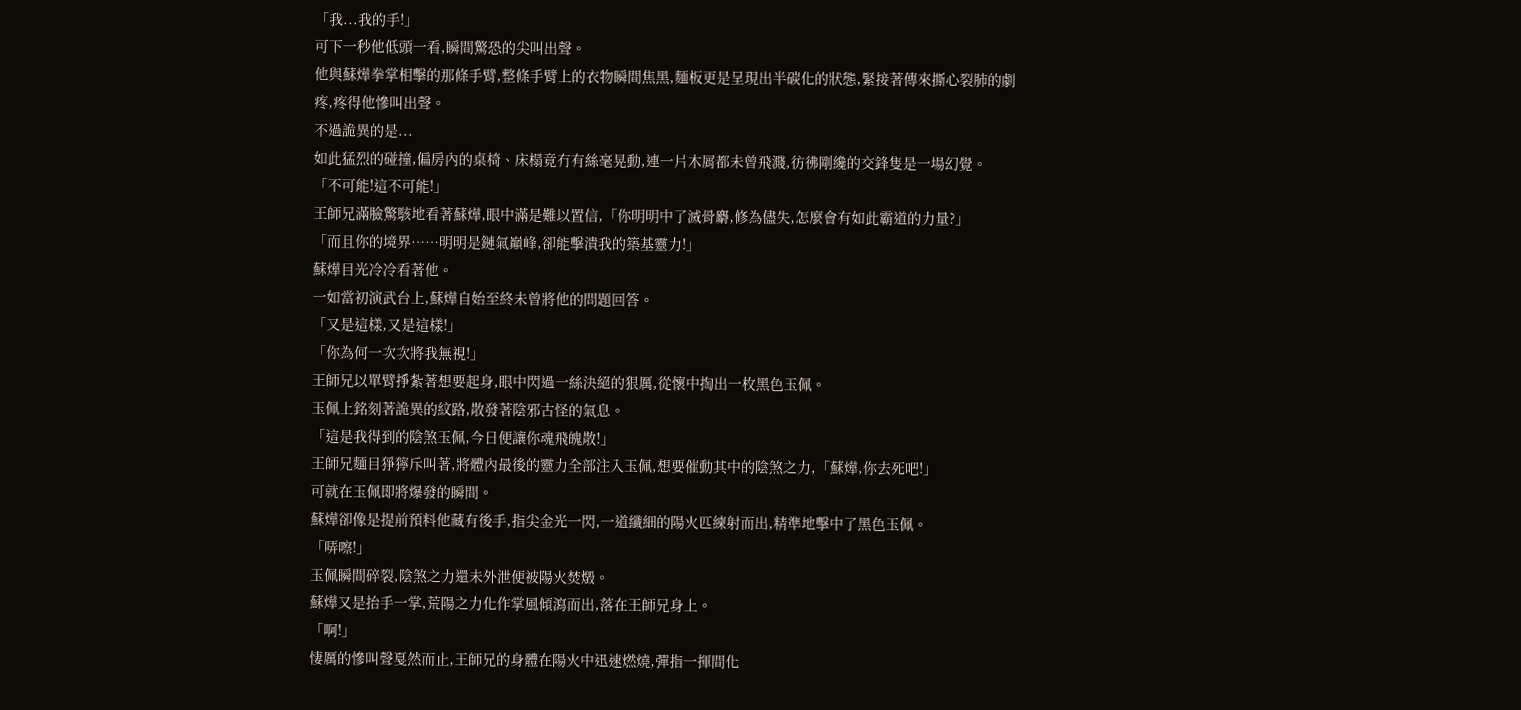「我...我的手!」
可下一秒他低頭一看,瞬間驚恐的尖叫出聲。
他與蘇燁拳掌相擊的那條手臂,整條手臂上的衣物瞬間焦黑,麵板更是呈現出半碳化的狀態,緊接著傳來撕心裂肺的劇疼,疼得他慘叫出聲。
不過詭異的是...
如此猛烈的碰撞,偏房內的桌椅、床榻竟冇有絲毫晃動,連一片木屑都未曾飛濺,彷彿剛纔的交鋒隻是一場幻覺。
「不可能!這不可能!」
王師兄滿臉驚駭地看著蘇燁,眼中滿是難以置信,「你明明中了滅骨麝,修為儘失,怎麼會有如此霸道的力量?」
「而且你的境界……明明是鏈氣巔峰,卻能擊潰我的築基靈力!」
蘇燁目光冷冷看著他。
一如當初演武台上,蘇燁自始至終未曾將他的問題回答。
「又是這樣,又是這樣!」
「你為何一次次將我無視!」
王師兄以單臂掙紮著想要起身,眼中閃過一絲決絕的狠厲,從懷中掏出一枚黑色玉佩。
玉佩上銘刻著詭異的紋路,散發著陰邪古怪的氣息。
「這是我得到的陰煞玉佩,今日便讓你魂飛魄散!」
王師兄麵目猙獰斥叫著,將體內最後的靈力全部注入玉佩,想要催動其中的陰煞之力,「蘇燁,你去死吧!」
可就在玉佩即將爆發的瞬間。
蘇燁卻像是提前預料他藏有後手,指尖金光一閃,一道纖細的陽火匹練射而出,精準地擊中了黑色玉佩。
「哢嚓!」
玉佩瞬間碎裂,陰煞之力還未外泄便被陽火焚燬。
蘇燁又是抬手一掌,荒陽之力化作掌風傾瀉而出,落在王師兄身上。
「啊!」
悽厲的慘叫聲戛然而止,王師兄的身體在陽火中迅速燃燒,彈指一揮間化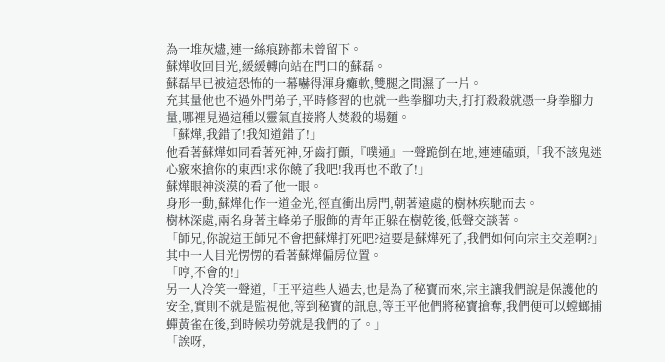為一堆灰燼,連一絲痕跡都未曾留下。
蘇燁收回目光,緩緩轉向站在門口的蘇磊。
蘇磊早已被這恐怖的一幕嚇得渾身癱軟,雙腿之間濕了一片。
充其量他也不過外門弟子,平時修習的也就一些拳腳功夫,打打殺殺就憑一身拳腳力量,哪裡見過這種以靈氣直接將人焚殺的場麵。
「蘇燁,我錯了!我知道錯了!」
他看著蘇燁如同看著死神,牙齒打顫,『噗通』一聲跪倒在地,連連磕頭,「我不該鬼迷心竅來搶你的東西!求你饒了我吧!我再也不敢了!」
蘇燁眼神淡漠的看了他一眼。
身形一動,蘇燁化作一道金光,徑直衝出房門,朝著遠處的樹林疾馳而去。
樹林深處,兩名身著主峰弟子服飾的青年正躲在樹乾後,低聲交談著。
「師兄,你說這王師兄不會把蘇燁打死吧?這要是蘇燁死了,我們如何向宗主交差啊?」
其中一人目光愣愣的看著蘇燁偏房位置。
「哼,不會的!」
另一人冷笑一聲道,「王平這些人過去,也是為了秘寶而來,宗主讓我們說是保護他的安全,實則不就是監視他,等到秘寶的訊息,等王平他們將秘寶搶奪,我們便可以螳螂捕蟬黃雀在後,到時候功勞就是我們的了。」
「誒呀,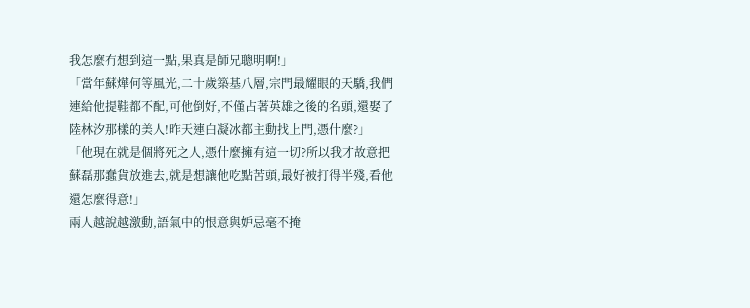我怎麼冇想到這一點,果真是師兄聰明啊!」
「當年蘇燁何等風光,二十歲築基八層,宗門最耀眼的天驕,我們連給他提鞋都不配,可他倒好,不僅占著英雄之後的名頭,還娶了陸林汐那樣的美人!昨天連白凝冰都主動找上門,憑什麼?」
「他現在就是個將死之人,憑什麼擁有這一切?所以我才故意把蘇磊那蠢貨放進去,就是想讓他吃點苦頭,最好被打得半殘,看他還怎麼得意!」
兩人越說越激動,語氣中的恨意與妒忌毫不掩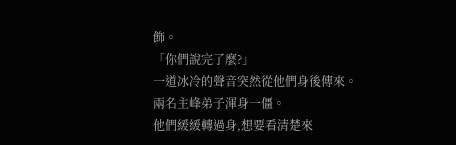飾。
「你們說完了麼?」
一道冰冷的聲音突然從他們身後傳來。
兩名主峰弟子渾身一僵。
他們緩緩轉過身,想要看清楚來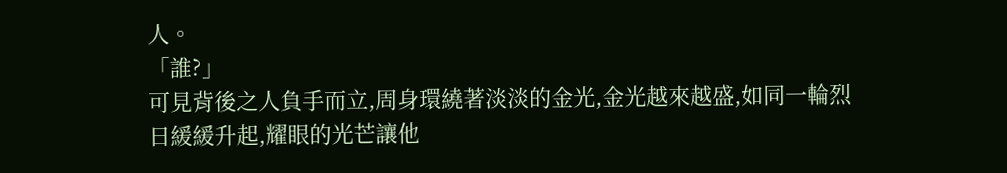人。
「誰?」
可見背後之人負手而立,周身環繞著淡淡的金光,金光越來越盛,如同一輪烈日緩緩升起,耀眼的光芒讓他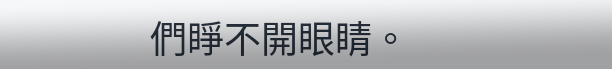們睜不開眼睛。